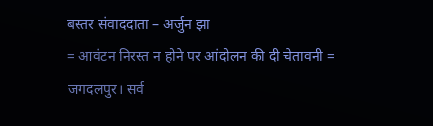बस्तर संवाददाता – अर्जुन झा
= आवंटन निरस्त न होने पर आंदोलन की दी चेतावनी =
जगदलपुर। सर्व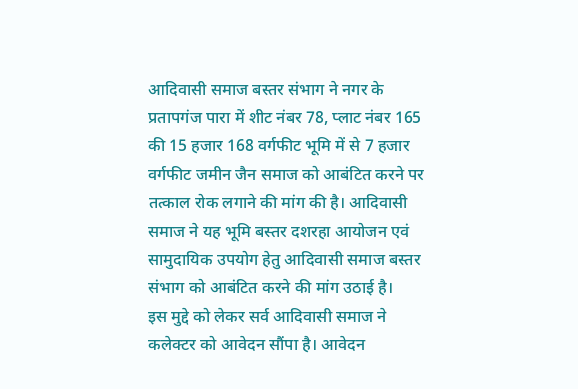आदिवासी समाज बस्तर संभाग ने नगर के प्रतापगंज पारा में शीट नंबर 78, प्लाट नंबर 165 की 15 हजार 168 वर्गफीट भूमि में से 7 हजार वर्गफीट जमीन जैन समाज को आबंटित करने पर तत्काल रोक लगाने की मांग की है। आदिवासी समाज ने यह भूमि बस्तर दशरहा आयोजन एवं सामुदायिक उपयोग हेतु आदिवासी समाज बस्तर संभाग को आबंटित करने की मांग उठाई है।
इस मुद्दे को लेकर सर्व आदिवासी समाज ने कलेक्टर को आवेदन सौंपा है। आवेदन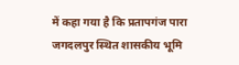में कहा गया है कि प्रतापगंज पारा जगदलपुर स्थित शासकीय भूमि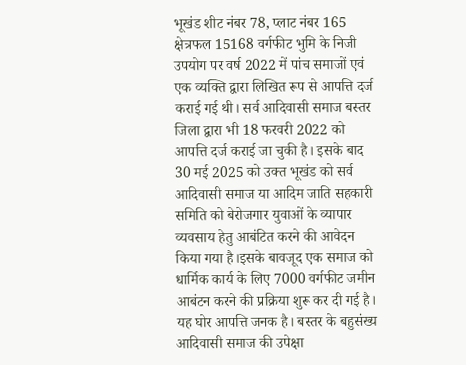भूखंड शीट नंबर 78, प्लाट नंबर 165 क्षेत्रफल 15168 वर्गफीट भुमि के निजी उपयोग पर वर्ष 2022 में पांच समाजों एवं एक व्यक्ति द्वारा लिखित रूप से आपत्ति दर्ज कराई गई थी। सर्व आदिवासी समाज बस्तर जिला द्वारा भी 18 फरवरी 2022 को आपत्ति दर्ज कराई जा चुकी है। इसके बाद 30 मई 2025 को उक्त भूखंड को सर्व आदिवासी समाज या आदिम जाति सहकारी समिति को बेरोजगार युवाओं के व्यापार व्यवसाय हेतु आबंटित करने की आवेदन किया गया है।इसके बावजूद एक समाज को धार्मिक कार्य के लिए 7000 वर्गफीट जमीन आबंटन करने की प्रक्रिया शुरू कर दी गई है। यह घोर आपत्ति जनक है। बस्तर के बहुसंख्य आदिवासी समाज की उपेक्षा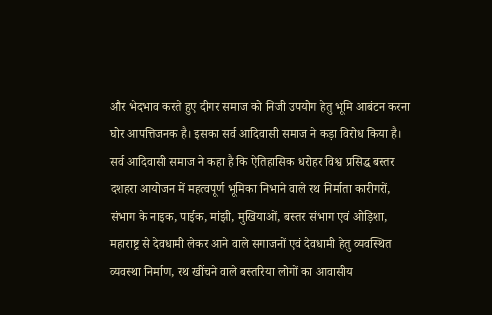और भेदभाव करते हुए दीगर समाज को निजी उपयोग हेतु भूमि आबंटन करना घोर आपत्तिजनक है। इसका सर्व आदिवासी समाज ने कड़ा विरोध किया है। सर्व आदिवासी समाज ने कहा है कि ऐतिहासिक धरोहर विश्व प्रसिद्ध बस्तर दशहरा आयोजन में महत्वपूर्ण भूमिका निभाने वाले रथ निर्माता कारीगरों, संभाग के नाइक, पाईक, मांझी, मुखियाओं, बस्तर संभाग एवं ओड़िशा, महाराष्ट्र से देवधामी लेकर आने वाले सगाजनों एवं देवधामी हेतु व्यवस्थित व्यवस्था निर्माण, रथ खींचने वाले बस्तरिया लोगों का आवासीय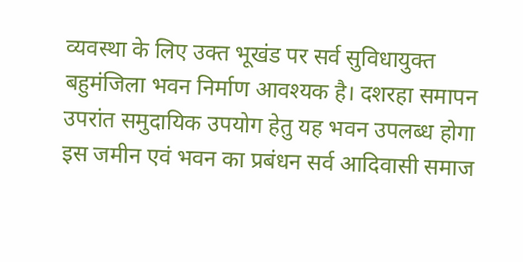व्यवस्था के लिए उक्त भूखंड पर सर्व सुविधायुक्त बहुमंजिला भवन निर्माण आवश्यक है। दशरहा समापन उपरांत समुदायिक उपयोग हेतु यह भवन उपलब्ध होगा इस जमीन एवं भवन का प्रबंधन सर्व आदिवासी समाज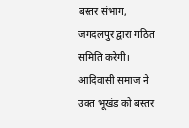बस्तर संभाग, जगदलपुर द्वारा गठित समिति करेगी। आदिवासी समाज ने उक्त भूखंड को बस्तर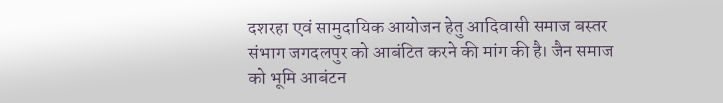दशरहा एवं सामुदायिक आयोजन हेतु आदिवासी समाज बस्तर संभाग जगदलपुर को आबंटित करने की मांग की है। जैन समाज को भूमि आबंटन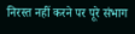निरस्त नहीं करने पर पूरे संभाग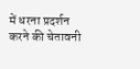में धरना प्रदर्शन करने की चेतावनी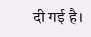दी गई है।